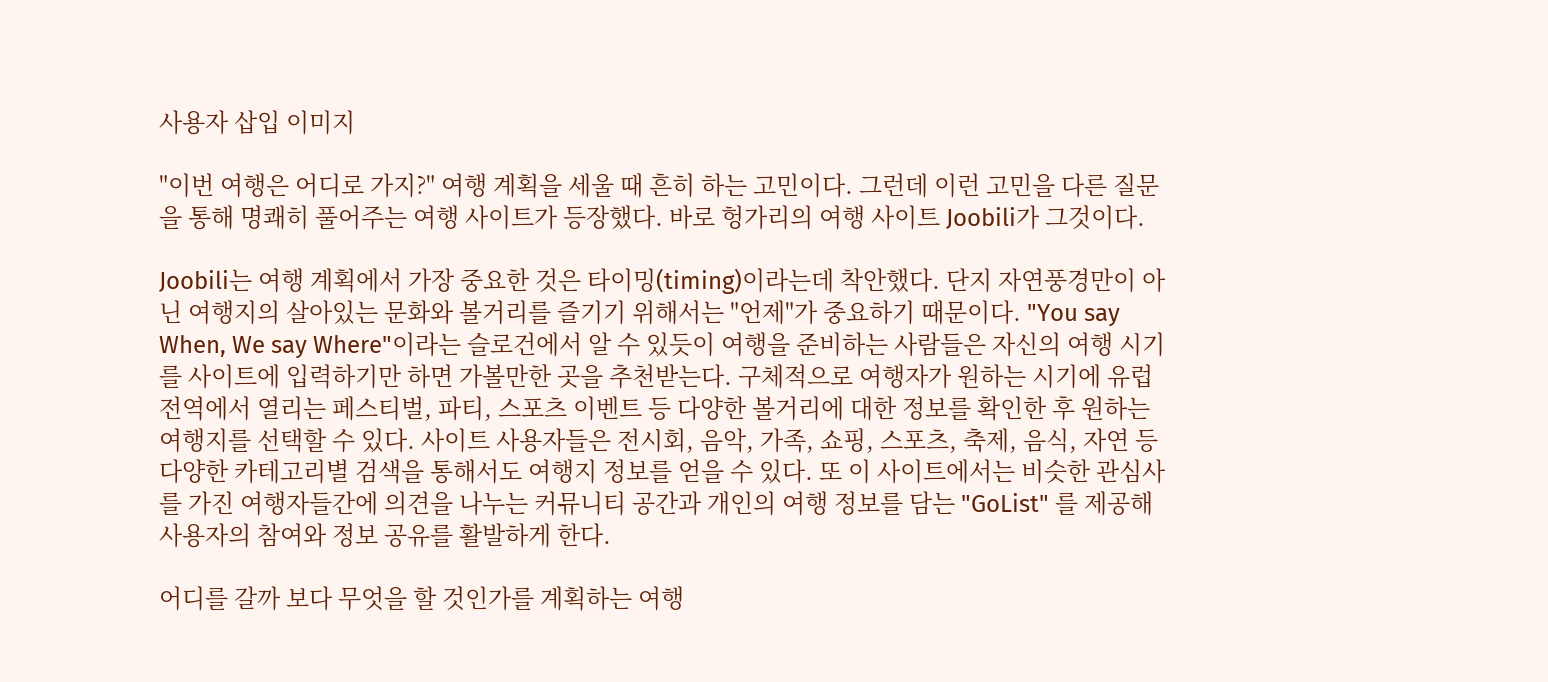사용자 삽입 이미지

"이번 여행은 어디로 가지?" 여행 계획을 세울 때 흔히 하는 고민이다. 그런데 이런 고민을 다른 질문을 통해 명쾌히 풀어주는 여행 사이트가 등장했다. 바로 헝가리의 여행 사이트 Joobili가 그것이다.

Joobili는 여행 계획에서 가장 중요한 것은 타이밍(timing)이라는데 착안했다. 단지 자연풍경만이 아닌 여행지의 살아있는 문화와 볼거리를 즐기기 위해서는 "언제"가 중요하기 때문이다. "You say When, We say Where"이라는 슬로건에서 알 수 있듯이 여행을 준비하는 사람들은 자신의 여행 시기를 사이트에 입력하기만 하면 가볼만한 곳을 추천받는다. 구체적으로 여행자가 원하는 시기에 유럽 전역에서 열리는 페스티벌, 파티, 스포츠 이벤트 등 다양한 볼거리에 대한 정보를 확인한 후 원하는 여행지를 선택할 수 있다. 사이트 사용자들은 전시회, 음악, 가족, 쇼핑, 스포츠, 축제, 음식, 자연 등 다양한 카테고리별 검색을 통해서도 여행지 정보를 얻을 수 있다. 또 이 사이트에서는 비슷한 관심사를 가진 여행자들간에 의견을 나누는 커뮤니티 공간과 개인의 여행 정보를 담는 "GoList" 를 제공해 사용자의 참여와 정보 공유를 활발하게 한다.

어디를 갈까 보다 무엇을 할 것인가를 계획하는 여행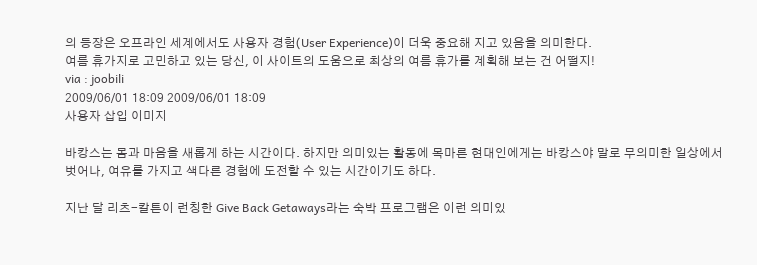의 등장은 오프라인 세계에서도 사용자 경험(User Experience)이 더욱 중요해 지고 있음을 의미한다.
여름 휴가지로 고민하고 있는 당신, 이 사이트의 도움으로 최상의 여름 휴가를 계획해 보는 건 어떨지!
via : joobili
2009/06/01 18:09 2009/06/01 18:09
사용자 삽입 이미지

바캉스는 몸과 마음을 새롭게 하는 시간이다. 하지만 의미있는 활동에 목마른 현대인에게는 바캉스야 말로 무의미한 일상에서 벗어나, 여유를 가지고 색다른 경험에 도전할 수 있는 시간이기도 하다.

지난 달 리츠-칼튼이 런칭한 Give Back Getaways라는 숙박 프로그램은 이런 의미있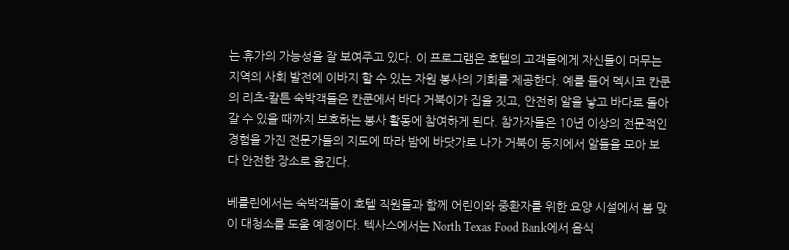는 휴가의 가능성을 잘 보여주고 있다. 이 프로그램은 호텔의 고객들에게 자신들이 머무는 지역의 사회 발전에 이바지 할 수 있는 자원 봉사의 기회를 제공한다. 예를 들어 멕시코 칸쿤의 리츠-칼튼 숙박객들은 칸쿤에서 바다 거북이가 집을 짓고, 안전히 알을 낳고 바다로 돌아갈 수 있을 때까지 보호하는 봉사 활동에 참여하게 된다. 참가자들은 10년 이상의 전문적인 경험을 가진 전문가들의 지도에 따라 밤에 바닷가로 나가 거북이 둥지에서 알들을 모아 보다 안전한 장소로 옮긴다.

베를린에서는 숙박객들이 호텔 직원들과 함께 어린이와 중환자를 위한 요양 시설에서 봄 맞이 대청소를 도울 예정이다. 텍사스에서는 North Texas Food Bank에서 음식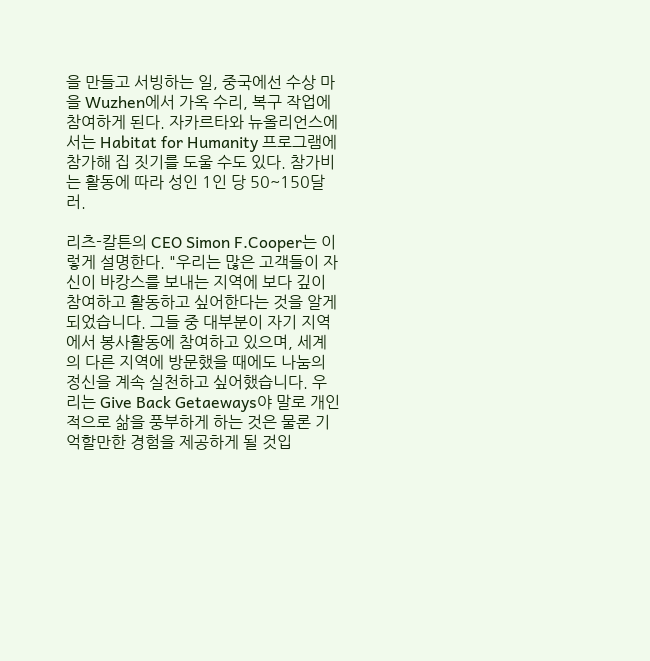을 만들고 서빙하는 일, 중국에선 수상 마을 Wuzhen에서 가옥 수리, 복구 작업에 참여하게 된다. 자카르타와 뉴올리언스에서는 Habitat for Humanity 프로그램에 참가해 집 짓기를 도울 수도 있다. 참가비는 활동에 따라 성인 1인 당 50~150달러.

리츠-칼튼의 CEO Simon F.Cooper는 이렇게 설명한다. "우리는 많은 고객들이 자신이 바캉스를 보내는 지역에 보다 깊이 참여하고 활동하고 싶어한다는 것을 알게 되었습니다. 그들 중 대부분이 자기 지역에서 봉사활동에 참여하고 있으며, 세계의 다른 지역에 방문했을 때에도 나눔의 정신을 계속 실천하고 싶어했습니다. 우리는 Give Back Getaeways야 말로 개인적으로 삶을 풍부하게 하는 것은 물론 기억할만한 경험을 제공하게 될 것입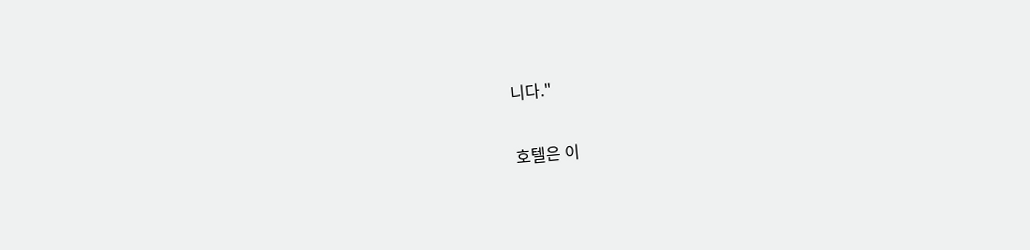니다."

호텔은 이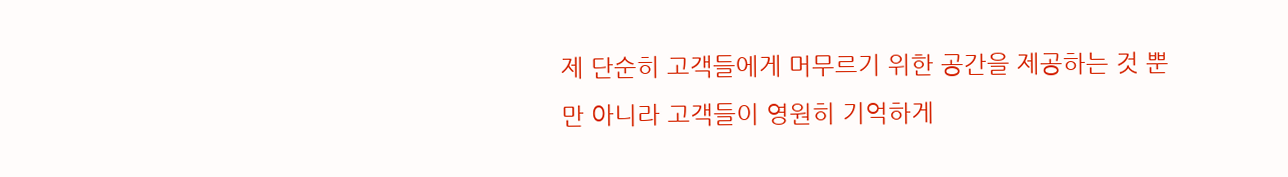제 단순히 고객들에게 머무르기 위한 공간을 제공하는 것 뿐만 아니라 고객들이 영원히 기억하게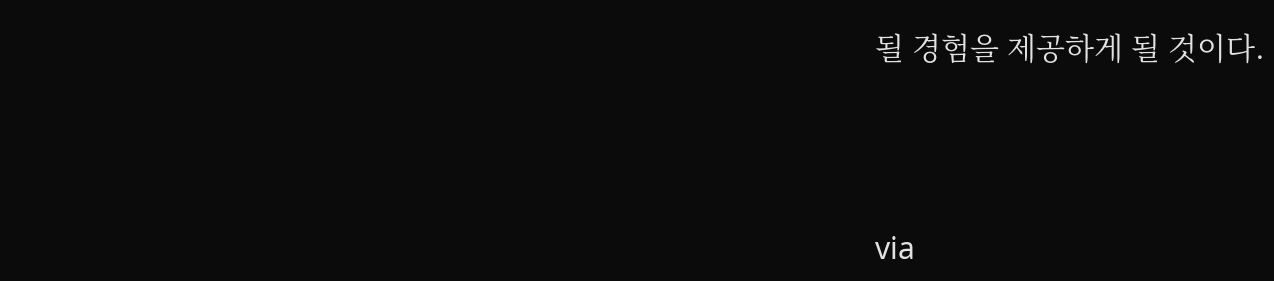될 경험을 제공하게 될 것이다.




via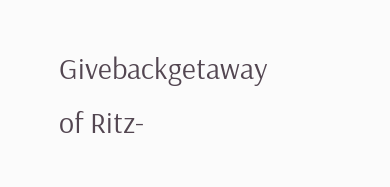Givebackgetaway of Ritz-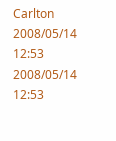Carlton
2008/05/14 12:53 2008/05/14 12:53